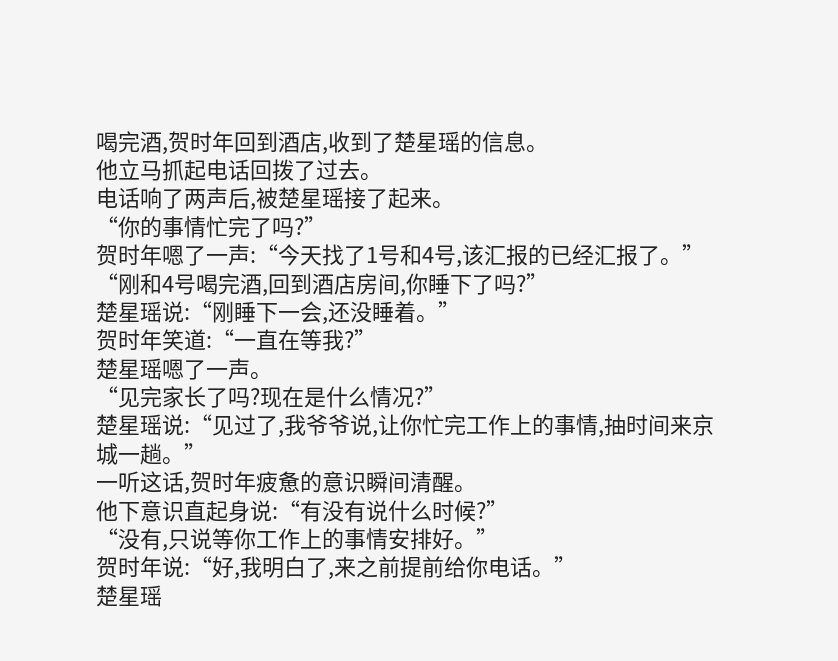喝完酒,贺时年回到酒店,收到了楚星瑶的信息。
他立马抓起电话回拨了过去。
电话响了两声后,被楚星瑶接了起来。
“你的事情忙完了吗?”
贺时年嗯了一声:“今天找了1号和4号,该汇报的已经汇报了。”
“刚和4号喝完酒,回到酒店房间,你睡下了吗?”
楚星瑶说:“刚睡下一会,还没睡着。”
贺时年笑道:“一直在等我?”
楚星瑶嗯了一声。
“见完家长了吗?现在是什么情况?”
楚星瑶说:“见过了,我爷爷说,让你忙完工作上的事情,抽时间来京城一趟。”
一听这话,贺时年疲惫的意识瞬间清醒。
他下意识直起身说:“有没有说什么时候?”
“没有,只说等你工作上的事情安排好。”
贺时年说:“好,我明白了,来之前提前给你电话。”
楚星瑶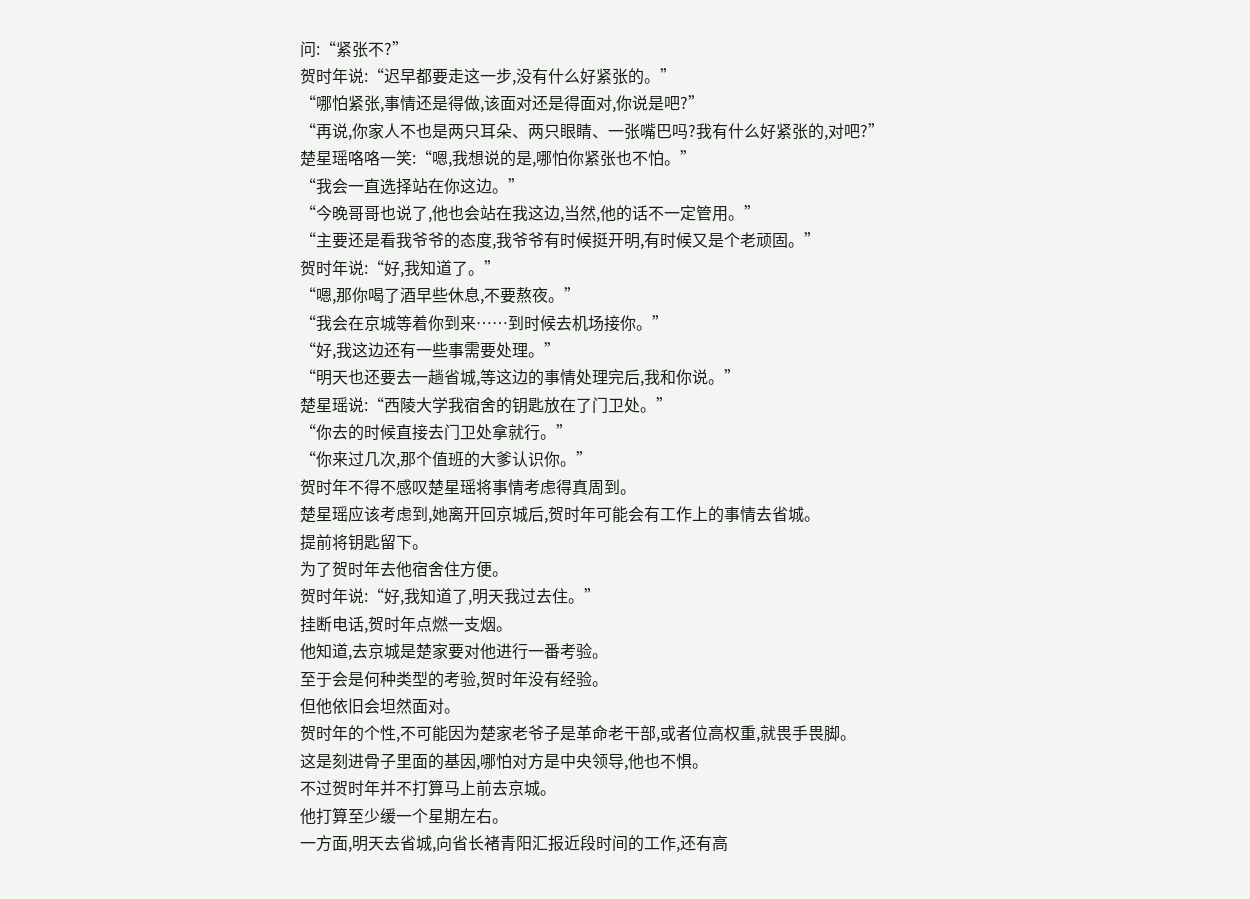问:“紧张不?”
贺时年说:“迟早都要走这一步,没有什么好紧张的。”
“哪怕紧张,事情还是得做,该面对还是得面对,你说是吧?”
“再说,你家人不也是两只耳朵、两只眼睛、一张嘴巴吗?我有什么好紧张的,对吧?”
楚星瑶咯咯一笑:“嗯,我想说的是,哪怕你紧张也不怕。”
“我会一直选择站在你这边。”
“今晚哥哥也说了,他也会站在我这边,当然,他的话不一定管用。”
“主要还是看我爷爷的态度,我爷爷有时候挺开明,有时候又是个老顽固。”
贺时年说:“好,我知道了。”
“嗯,那你喝了酒早些休息,不要熬夜。”
“我会在京城等着你到来……到时候去机场接你。”
“好,我这边还有一些事需要处理。”
“明天也还要去一趟省城,等这边的事情处理完后,我和你说。”
楚星瑶说:“西陵大学我宿舍的钥匙放在了门卫处。”
“你去的时候直接去门卫处拿就行。”
“你来过几次,那个值班的大爹认识你。”
贺时年不得不感叹楚星瑶将事情考虑得真周到。
楚星瑶应该考虑到,她离开回京城后,贺时年可能会有工作上的事情去省城。
提前将钥匙留下。
为了贺时年去他宿舍住方便。
贺时年说:“好,我知道了,明天我过去住。”
挂断电话,贺时年点燃一支烟。
他知道,去京城是楚家要对他进行一番考验。
至于会是何种类型的考验,贺时年没有经验。
但他依旧会坦然面对。
贺时年的个性,不可能因为楚家老爷子是革命老干部,或者位高权重,就畏手畏脚。
这是刻进骨子里面的基因,哪怕对方是中央领导,他也不惧。
不过贺时年并不打算马上前去京城。
他打算至少缓一个星期左右。
一方面,明天去省城,向省长褚青阳汇报近段时间的工作,还有高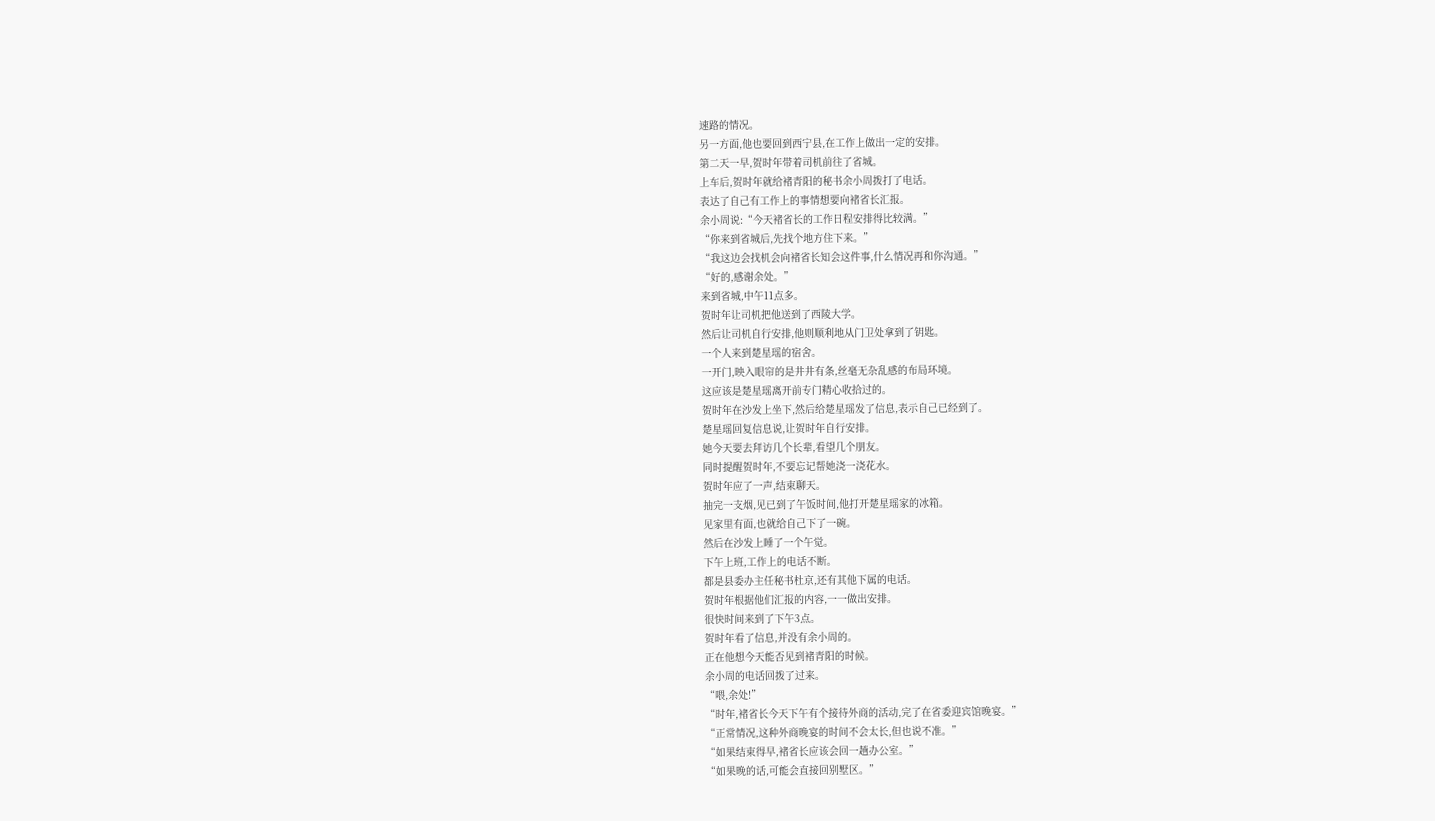速路的情况。
另一方面,他也要回到西宁县,在工作上做出一定的安排。
第二天一早,贺时年带着司机前往了省城。
上车后,贺时年就给褚青阳的秘书余小周拨打了电话。
表达了自己有工作上的事情想要向褚省长汇报。
余小周说:“今天褚省长的工作日程安排得比较满。”
“你来到省城后,先找个地方住下来。”
“我这边会找机会向褚省长知会这件事,什么情况再和你沟通。”
“好的,感谢余处。”
来到省城,中午11点多。
贺时年让司机把他送到了西陵大学。
然后让司机自行安排,他则顺利地从门卫处拿到了钥匙。
一个人来到楚星瑶的宿舍。
一开门,映入眼帘的是井井有条,丝毫无杂乱感的布局环境。
这应该是楚星瑶离开前专门精心收拾过的。
贺时年在沙发上坐下,然后给楚星瑶发了信息,表示自己已经到了。
楚星瑶回复信息说,让贺时年自行安排。
她今天要去拜访几个长辈,看望几个朋友。
同时提醒贺时年,不要忘记帮她浇一浇花水。
贺时年应了一声,结束聊天。
抽完一支烟,见已到了午饭时间,他打开楚星瑶家的冰箱。
见家里有面,也就给自己下了一碗。
然后在沙发上睡了一个午觉。
下午上班,工作上的电话不断。
都是县委办主任秘书杜京,还有其他下属的电话。
贺时年根据他们汇报的内容,一一做出安排。
很快时间来到了下午3点。
贺时年看了信息,并没有余小周的。
正在他想今天能否见到褚青阳的时候。
余小周的电话回拨了过来。
“喂,余处!”
“时年,褚省长今天下午有个接待外商的活动,完了在省委迎宾馆晚宴。”
“正常情况,这种外商晚宴的时间不会太长,但也说不准。”
“如果结束得早,褚省长应该会回一趟办公室。”
“如果晚的话,可能会直接回别墅区。”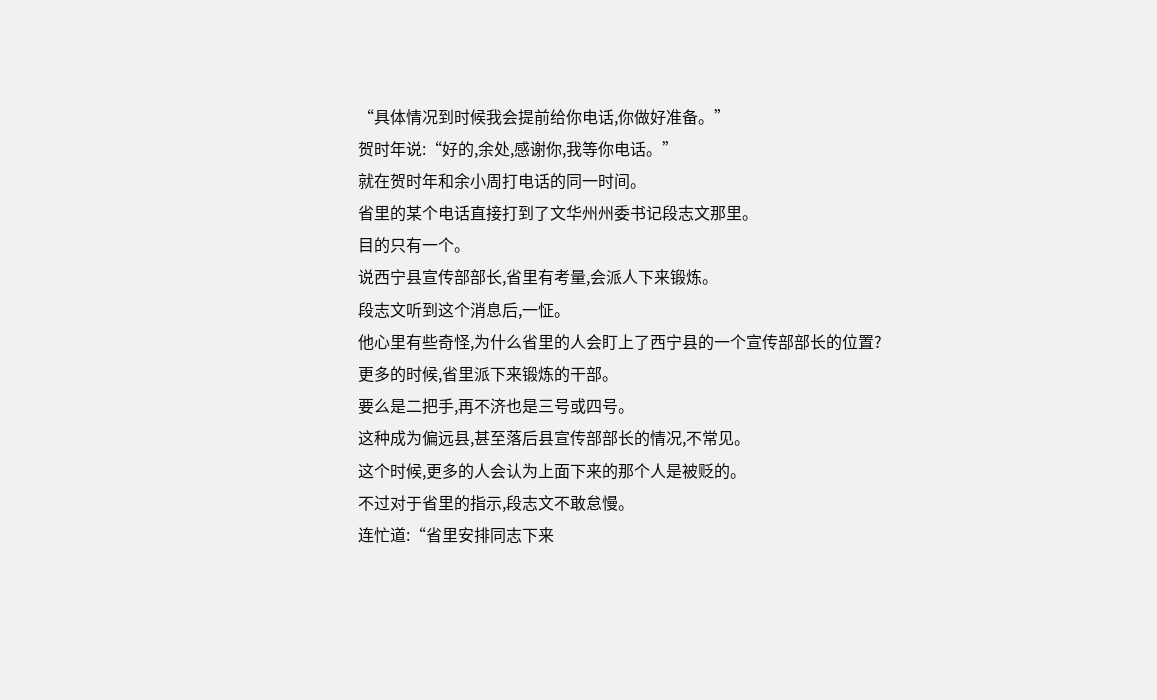“具体情况到时候我会提前给你电话,你做好准备。”
贺时年说:“好的,余处,感谢你,我等你电话。”
就在贺时年和余小周打电话的同一时间。
省里的某个电话直接打到了文华州州委书记段志文那里。
目的只有一个。
说西宁县宣传部部长,省里有考量,会派人下来锻炼。
段志文听到这个消息后,一怔。
他心里有些奇怪,为什么省里的人会盯上了西宁县的一个宣传部部长的位置?
更多的时候,省里派下来锻炼的干部。
要么是二把手,再不济也是三号或四号。
这种成为偏远县,甚至落后县宣传部部长的情况,不常见。
这个时候,更多的人会认为上面下来的那个人是被贬的。
不过对于省里的指示,段志文不敢怠慢。
连忙道:“省里安排同志下来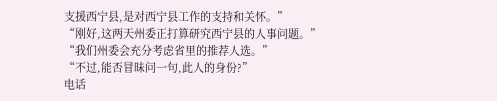支援西宁县,是对西宁县工作的支持和关怀。”
“刚好,这两天州委正打算研究西宁县的人事问题。”
“我们州委会充分考虑省里的推荐人选。”
“不过,能否冒昧问一句,此人的身份?”
电话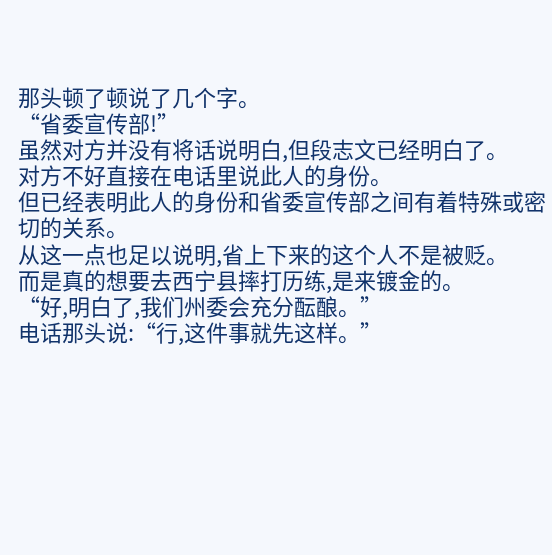那头顿了顿说了几个字。
“省委宣传部!”
虽然对方并没有将话说明白,但段志文已经明白了。
对方不好直接在电话里说此人的身份。
但已经表明此人的身份和省委宣传部之间有着特殊或密切的关系。
从这一点也足以说明,省上下来的这个人不是被贬。
而是真的想要去西宁县摔打历练,是来镀金的。
“好,明白了,我们州委会充分酝酿。”
电话那头说:“行,这件事就先这样。”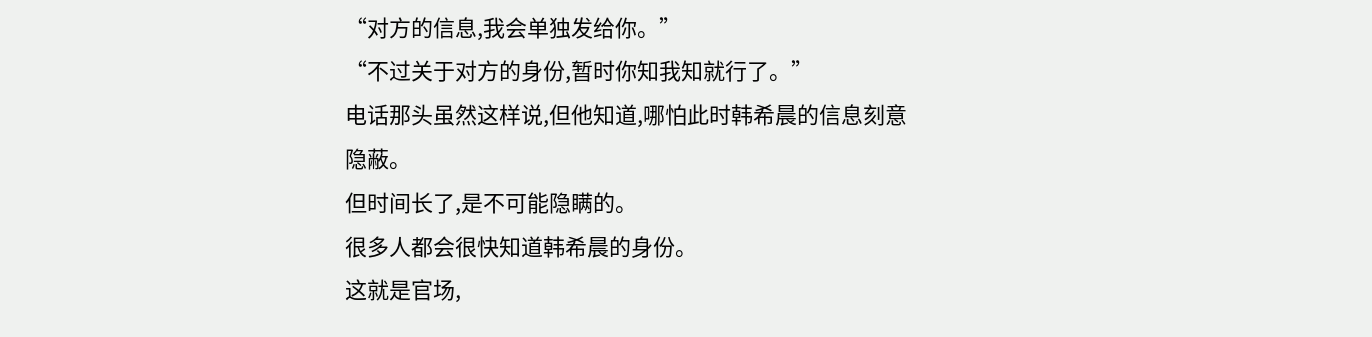“对方的信息,我会单独发给你。”
“不过关于对方的身份,暂时你知我知就行了。”
电话那头虽然这样说,但他知道,哪怕此时韩希晨的信息刻意隐蔽。
但时间长了,是不可能隐瞒的。
很多人都会很快知道韩希晨的身份。
这就是官场,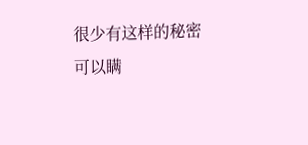很少有这样的秘密可以瞒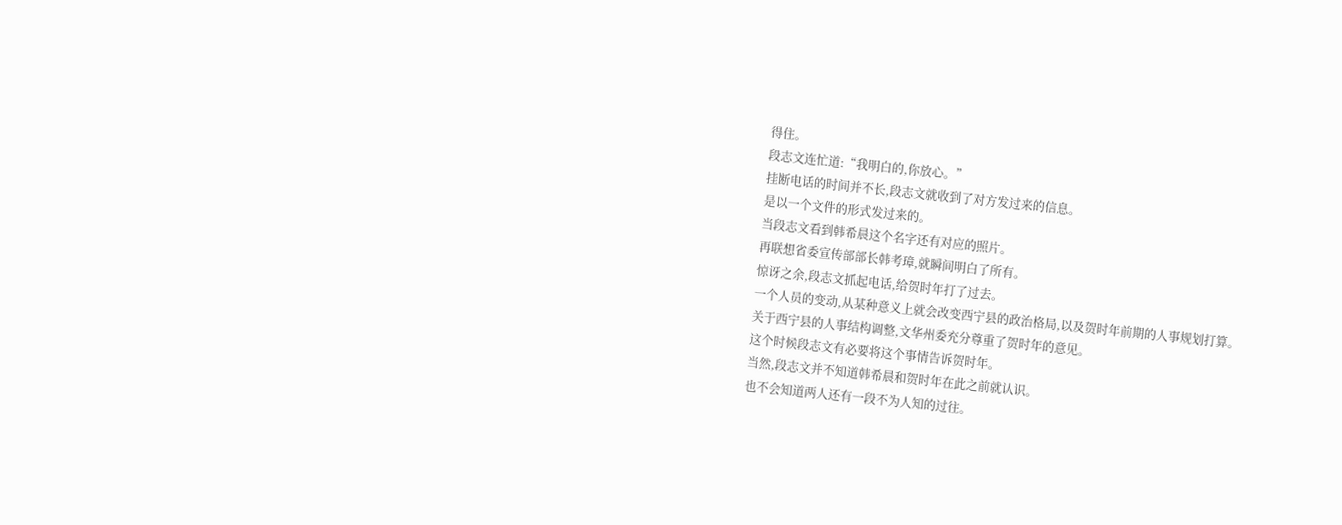得住。
段志文连忙道:“我明白的,你放心。”
挂断电话的时间并不长,段志文就收到了对方发过来的信息。
是以一个文件的形式发过来的。
当段志文看到韩希晨这个名字还有对应的照片。
再联想省委宣传部部长韩考璋,就瞬间明白了所有。
惊讶之余,段志文抓起电话,给贺时年打了过去。
一个人员的变动,从某种意义上就会改变西宁县的政治格局,以及贺时年前期的人事规划打算。
关于西宁县的人事结构调整,文华州委充分尊重了贺时年的意见。
这个时候段志文有必要将这个事情告诉贺时年。
当然,段志文并不知道韩希晨和贺时年在此之前就认识。
也不会知道两人还有一段不为人知的过往。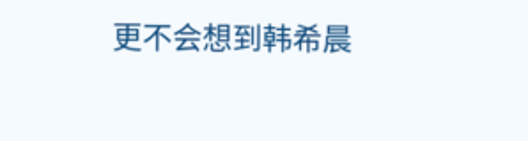更不会想到韩希晨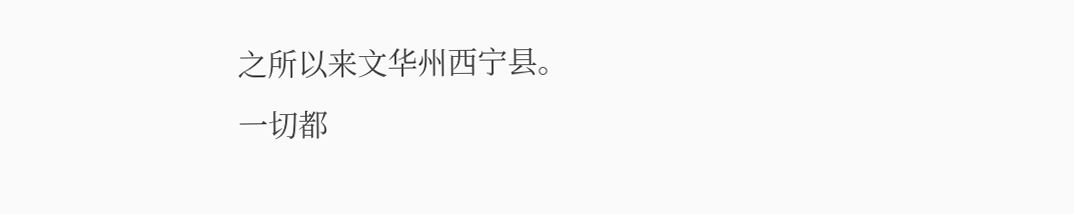之所以来文华州西宁县。
一切都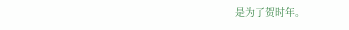是为了贺时年。